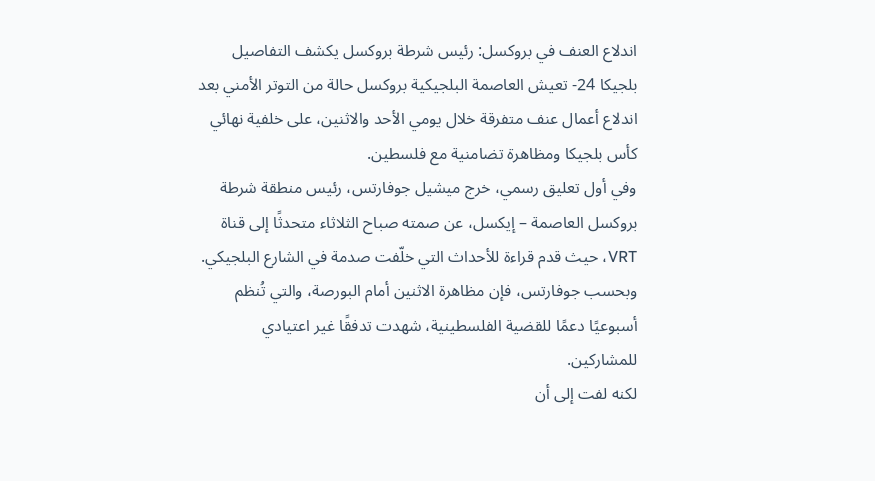اندلاع العنف في بروكسل: رئيس شرطة بروكسل يكشف التفاصيل
بلجيكا 24- تعيش العاصمة البلجيكية بروكسل حالة من التوتر الأمني بعد اندلاع أعمال عنف متفرقة خلال يومي الأحد والاثنين، على خلفية نهائي كأس بلجيكا ومظاهرة تضامنية مع فلسطين.
وفي أول تعليق رسمي، خرج ميشيل جوفارتس، رئيس منطقة شرطة بروكسل العاصمة – إيكسل، عن صمته صباح الثلاثاء متحدثًا إلى قناة VRT، حيث قدم قراءة للأحداث التي خلّفت صدمة في الشارع البلجيكي.
وبحسب جوفارتس، فإن مظاهرة الاثنين أمام البورصة، والتي تُنظم أسبوعيًا دعمًا للقضية الفلسطينية، شهدت تدفقًا غير اعتيادي للمشاركين.
لكنه لفت إلى أن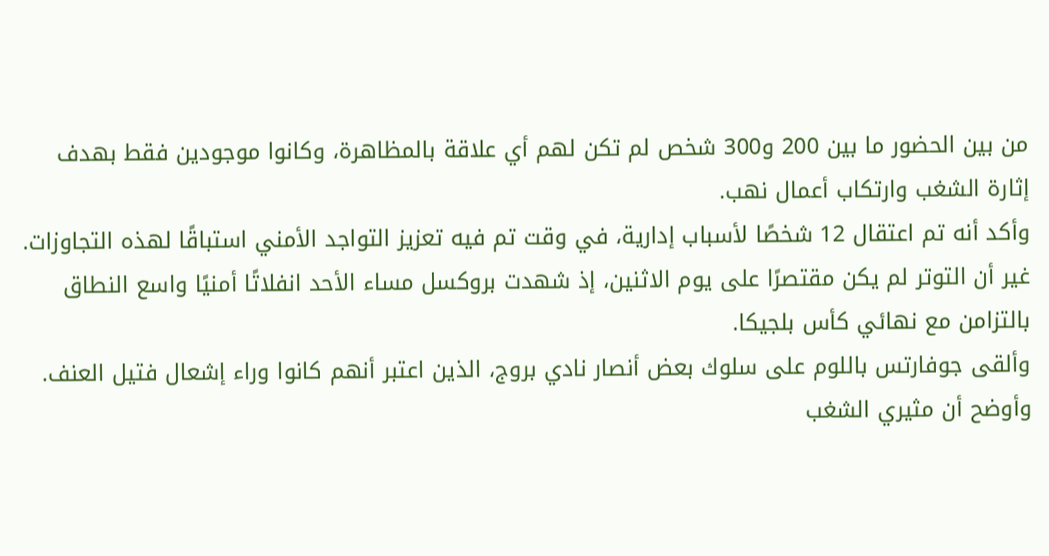من بين الحضور ما بين 200 و300 شخص لم تكن لهم أي علاقة بالمظاهرة، وكانوا موجودين فقط بهدف إثارة الشغب وارتكاب أعمال نهب.
وأكد أنه تم اعتقال 12 شخصًا لأسباب إدارية، في وقت تم فيه تعزيز التواجد الأمني استباقًا لهذه التجاوزات.
غير أن التوتر لم يكن مقتصرًا على يوم الاثنين، إذ شهدت بروكسل مساء الأحد انفلاتًا أمنيًا واسع النطاق بالتزامن مع نهائي كأس بلجيكا.
وألقى جوفارتس باللوم على سلوك بعض أنصار نادي بروج، الذين اعتبر أنهم كانوا وراء إشعال فتيل العنف.
وأوضح أن مثيري الشغب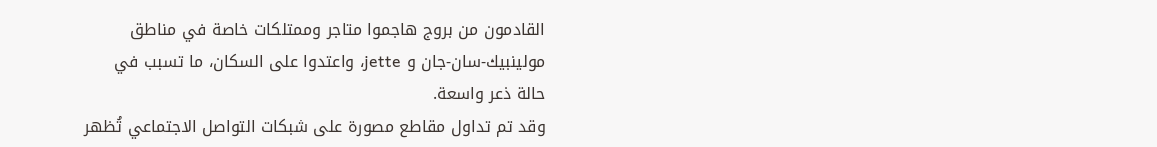القادمون من بروج هاجموا متاجر وممتلكات خاصة في مناطق مولينبيك-سان-جان و jette، واعتدوا على السكان، ما تسبب في حالة ذعر واسعة.
وقد تم تداول مقاطع مصورة على شبكات التواصل الاجتماعي تُظهر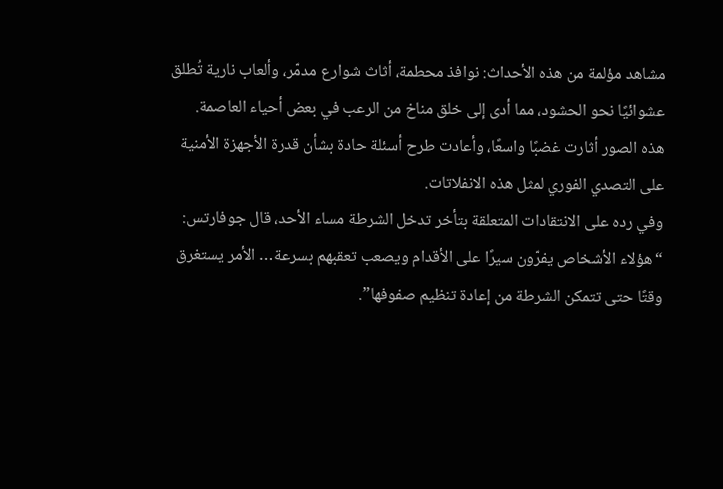مشاهد مؤلمة من هذه الأحداث: نوافذ محطمة، أثاث شوارع مدمّر، وألعاب نارية تُطلق عشوائيًا نحو الحشود، مما أدى إلى خلق مناخ من الرعب في بعض أحياء العاصمة.
هذه الصور أثارت غضبًا واسعًا، وأعادت طرح أسئلة حادة بشأن قدرة الأجهزة الأمنية على التصدي الفوري لمثل هذه الانفلاتات.
وفي رده على الانتقادات المتعلقة بتأخر تدخل الشرطة مساء الأحد، قال جوفارتس: “هؤلاء الأشخاص يفرّون سيرًا على الأقدام ويصعب تعقبهم بسرعة… الأمر يستغرق وقتًا حتى تتمكن الشرطة من إعادة تنظيم صفوفها”.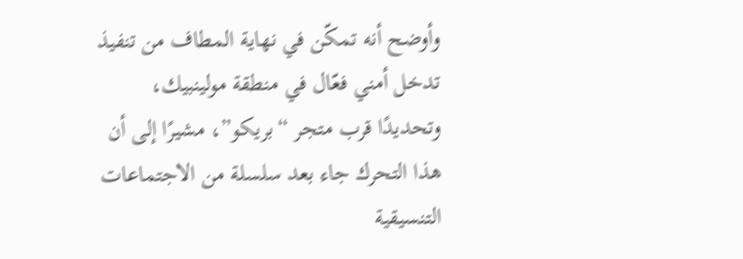وأوضح أنه تمكّن في نهاية المطاف من تنفيذ تدخل أمني فعّال في منطقة مولينبيك، وتحديدًا قرب متجر “بريكو”، مشيرًا إلى أن هذا التحرك جاء بعد سلسلة من الاجتماعات التنسيقية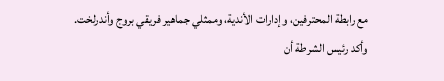مع رابطة المحترفين، وإدارات الأندية، وممثلي جماهير فريقي بروج وأندرلخت.
وأكد رئيس الشرطة أن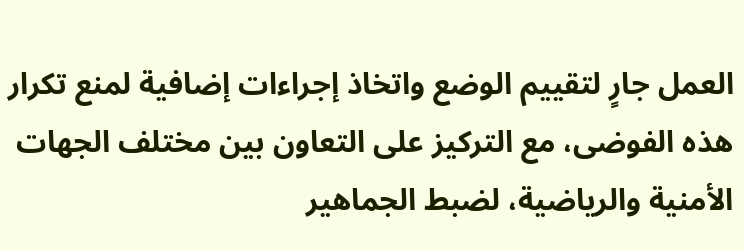العمل جارٍ لتقييم الوضع واتخاذ إجراءات إضافية لمنع تكرار هذه الفوضى، مع التركيز على التعاون بين مختلف الجهات الأمنية والرياضية، لضبط الجماهير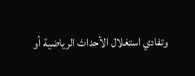وتفادي استغلال الأحداث الرياضية أو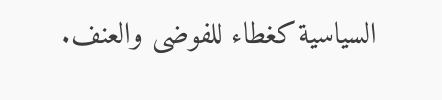السياسية كغطاء للفوضى والعنف.